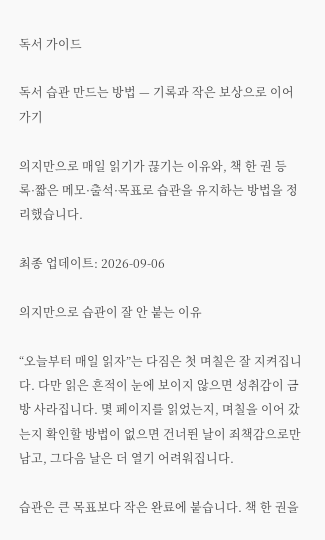독서 가이드

독서 습관 만드는 방법 — 기록과 작은 보상으로 이어가기

의지만으로 매일 읽기가 끊기는 이유와, 책 한 권 등록·짧은 메모·출석·목표로 습관을 유지하는 방법을 정리했습니다.

최종 업데이트: 2026-09-06

의지만으로 습관이 잘 안 붙는 이유

“오늘부터 매일 읽자”는 다짐은 첫 며칠은 잘 지켜집니다. 다만 읽은 흔적이 눈에 보이지 않으면 성취감이 금방 사라집니다. 몇 페이지를 읽었는지, 며칠을 이어 갔는지 확인할 방법이 없으면 건너뛴 날이 죄책감으로만 남고, 그다음 날은 더 열기 어려워집니다.

습관은 큰 목표보다 작은 완료에 붙습니다. 책 한 권을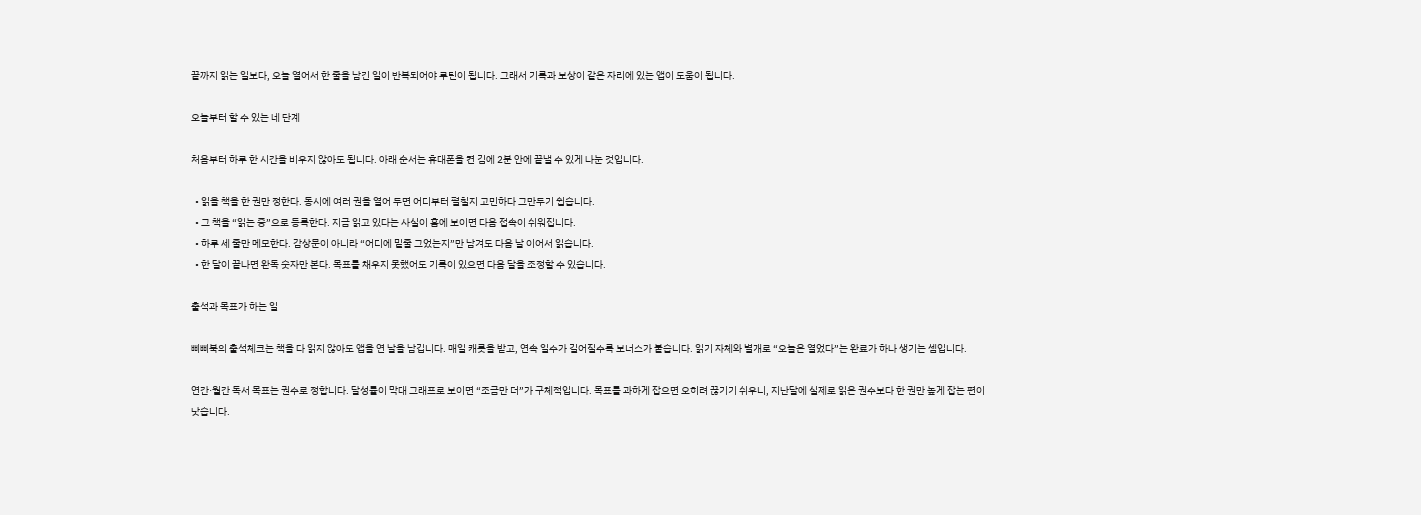끝까지 읽는 일보다, 오늘 열어서 한 줄을 남긴 일이 반복되어야 루틴이 됩니다. 그래서 기록과 보상이 같은 자리에 있는 앱이 도움이 됩니다.

오늘부터 할 수 있는 네 단계

처음부터 하루 한 시간을 비우지 않아도 됩니다. 아래 순서는 휴대폰을 켠 김에 2분 안에 끝낼 수 있게 나눈 것입니다.

  • 읽을 책을 한 권만 정한다. 동시에 여러 권을 열어 두면 어디부터 펼칠지 고민하다 그만두기 쉽습니다.
  • 그 책을 “읽는 중”으로 등록한다. 지금 읽고 있다는 사실이 홈에 보이면 다음 접속이 쉬워집니다.
  • 하루 세 줄만 메모한다. 감상문이 아니라 “어디에 밑줄 그었는지”만 남겨도 다음 날 이어서 읽습니다.
  • 한 달이 끝나면 완독 숫자만 본다. 목표를 채우지 못했어도 기록이 있으면 다음 달을 조정할 수 있습니다.

출석과 목표가 하는 일

삐삐북의 출석체크는 책을 다 읽지 않아도 앱을 연 날을 남깁니다. 매일 캐롯을 받고, 연속 일수가 길어질수록 보너스가 붙습니다. 읽기 자체와 별개로 “오늘은 열었다”는 완료가 하나 생기는 셈입니다.

연간·월간 독서 목표는 권수로 정합니다. 달성률이 막대 그래프로 보이면 “조금만 더”가 구체적입니다. 목표를 과하게 잡으면 오히려 끊기기 쉬우니, 지난달에 실제로 읽은 권수보다 한 권만 높게 잡는 편이 낫습니다.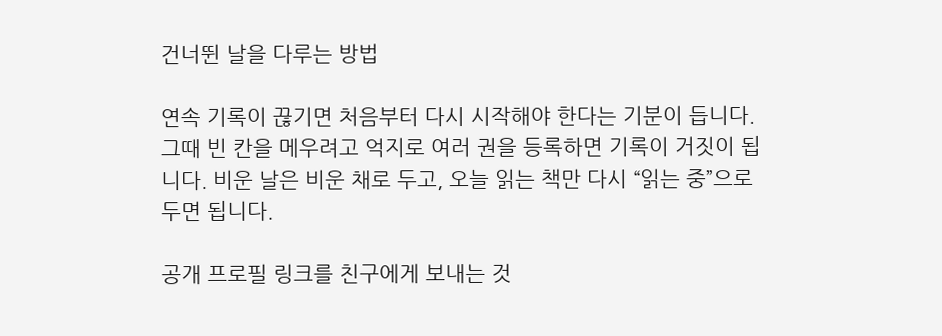건너뛴 날을 다루는 방법

연속 기록이 끊기면 처음부터 다시 시작해야 한다는 기분이 듭니다. 그때 빈 칸을 메우려고 억지로 여러 권을 등록하면 기록이 거짓이 됩니다. 비운 날은 비운 채로 두고, 오늘 읽는 책만 다시 “읽는 중”으로 두면 됩니다.

공개 프로필 링크를 친구에게 보내는 것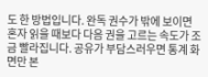도 한 방법입니다. 완독 권수가 밖에 보이면 혼자 읽을 때보다 다음 권을 고르는 속도가 조금 빨라집니다. 공유가 부담스러우면 통계 화면만 본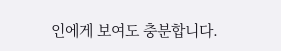인에게 보여도 충분합니다.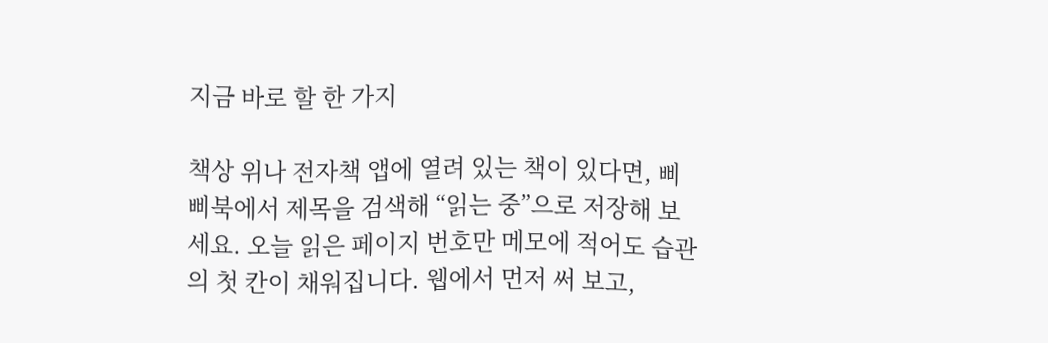지금 바로 할 한 가지

책상 위나 전자책 앱에 열려 있는 책이 있다면, 삐삐북에서 제목을 검색해 “읽는 중”으로 저장해 보세요. 오늘 읽은 페이지 번호만 메모에 적어도 습관의 첫 칸이 채워집니다. 웹에서 먼저 써 보고,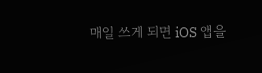매일 쓰게 되면 iOS 앱을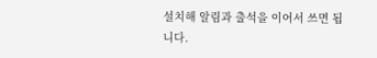설치해 알림과 출석을 이어서 쓰면 됩니다.